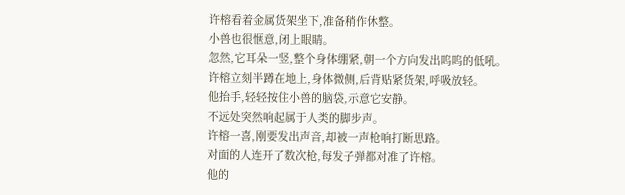许榕看着金属货架坐下,准备稍作休整。
小兽也很惬意,闭上眼睛。
忽然,它耳朵一竖,整个身体绷紧,朝一个方向发出呜呜的低吼。
许榕立刻半蹲在地上,身体微侧,后背贴紧货架,呼吸放轻。
他抬手,轻轻按住小兽的脑袋,示意它安静。
不远处突然响起属于人类的脚步声。
许榕一喜,刚要发出声音,却被一声枪响打断思路。
对面的人连开了数次枪,每发子弹都对准了许榕。
他的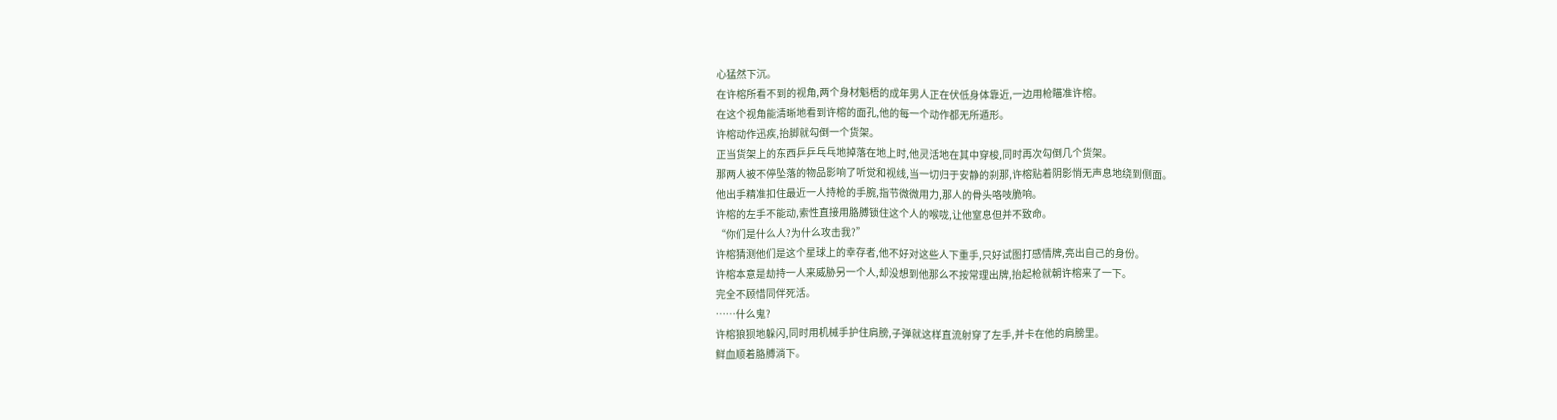心猛然下沉。
在许榕所看不到的视角,两个身材魁梧的成年男人正在伏低身体靠近,一边用枪瞄准许榕。
在这个视角能清晰地看到许榕的面孔,他的每一个动作都无所遁形。
许榕动作迅疾,抬脚就勾倒一个货架。
正当货架上的东西乒乒乓乓地掉落在地上时,他灵活地在其中穿梭,同时再次勾倒几个货架。
那两人被不停坠落的物品影响了听觉和视线,当一切归于安静的刹那,许榕贴着阴影悄无声息地绕到侧面。
他出手精准扣住最近一人持枪的手腕,指节微微用力,那人的骨头咯吱脆响。
许榕的左手不能动,索性直接用胳膊锁住这个人的喉咙,让他窒息但并不致命。
“你们是什么人?为什么攻击我?”
许榕猜测他们是这个星球上的幸存者,他不好对这些人下重手,只好试图打感情牌,亮出自己的身份。
许榕本意是劫持一人来威胁另一个人,却没想到他那么不按常理出牌,抬起枪就朝许榕来了一下。
完全不顾惜同伴死活。
……什么鬼?
许榕狼狈地躲闪,同时用机械手护住肩膀,子弹就这样直流射穿了左手,并卡在他的肩膀里。
鲜血顺着胳膊淌下。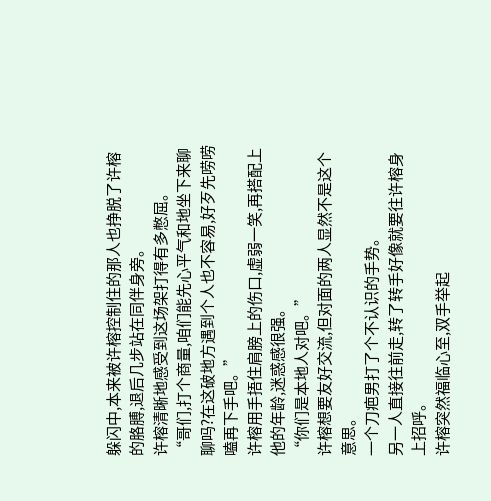躲闪中,本来被许榕控制住的那人也挣脱了许榕的胳膊,退后几步站在同伴身旁。
许榕清晰地感受到这场架打得有多憋屈。
“哥们,打个商量,咱们能先心平气和地坐下来聊聊吗?在这破地方遇到个人也不容易,好歹先唠唠嗑再下手吧。”
许榕用手捂住肩膀上的伤口,虚弱一笑,再搭配上他的年龄,迷惑感很强。
“你们是本地人对吧。”
许榕想要友好交流,但对面的两人显然不是这个意思。
一个刀疤男打了个不认识的手势。
另一人直接往前走,转了转手好像就要往许榕身上招呼。
许榕突然福临心至,双手举起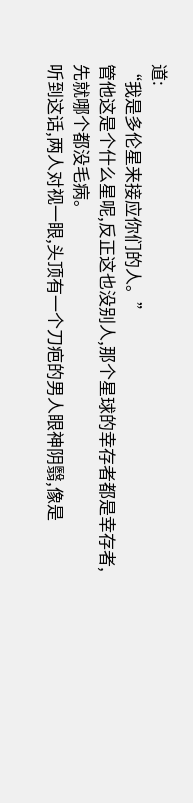道:
“我是多伦星来接应你们的人。”
管他这是个什么星呢,反正这也没别人,那个星球的幸存者都是幸存者,先就哪个都没毛病。
听到这话,两人对视一眼,头顶有一个刀疤的男人眼神阴翳,像是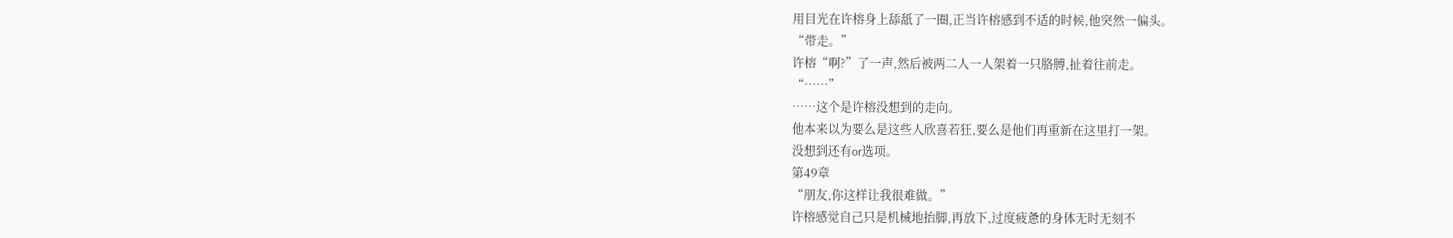用目光在许榕身上舔舐了一圈,正当许榕感到不适的时候,他突然一偏头。
“带走。”
许榕“啊?”了一声,然后被两二人一人架着一只胳膊,扯着往前走。
“……”
……这个是许榕没想到的走向。
他本来以为要么是这些人欣喜若狂,要么是他们再重新在这里打一架。
没想到还有or选项。
第49章
“朋友,你这样让我很难做。”
许榕感觉自己只是机械地抬脚,再放下,过度疲惫的身体无时无刻不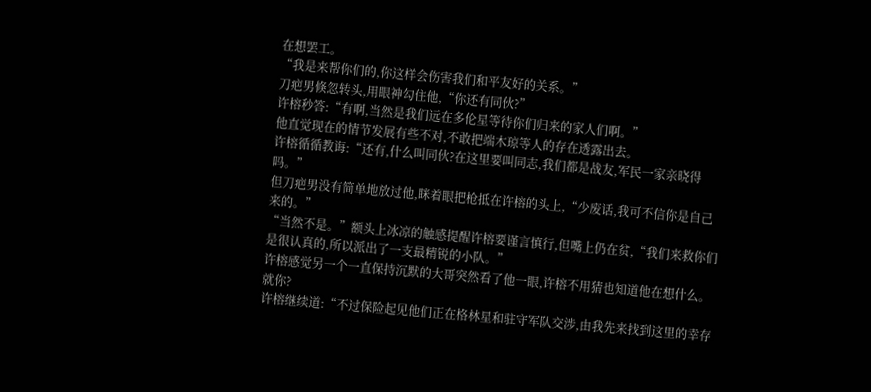在想罢工。
“我是来帮你们的,你这样会伤害我们和平友好的关系。”
刀疤男倏忽转头,用眼神勾住他,“你还有同伙?”
许榕秒答:“有啊,当然是我们远在多伦星等待你们归来的家人们啊。”
他直觉现在的情节发展有些不对,不敢把端木琼等人的存在透露出去。
许榕循循教诲:“还有,什么叫同伙?在这里要叫同志,我们都是战友,军民一家亲晓得吗。”
但刀疤男没有简单地放过他,眯着眼把枪抵在许榕的头上,“少废话,我可不信你是自己来的。”
“当然不是。”额头上冰凉的触感提醒许榕要谨言慎行,但嘴上仍在贫,“我们来救你们是很认真的,所以派出了一支最精锐的小队。”
许榕感觉另一个一直保持沉默的大哥突然看了他一眼,许榕不用猜也知道他在想什么。
就你?
许榕继续道:“不过保险起见他们正在格林星和驻守军队交涉,由我先来找到这里的幸存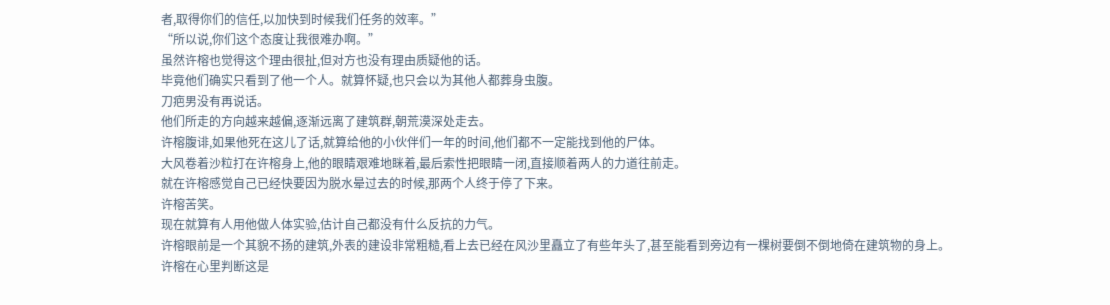者,取得你们的信任,以加快到时候我们任务的效率。”
“所以说,你们这个态度让我很难办啊。”
虽然许榕也觉得这个理由很扯,但对方也没有理由质疑他的话。
毕竟他们确实只看到了他一个人。就算怀疑,也只会以为其他人都葬身虫腹。
刀疤男没有再说话。
他们所走的方向越来越偏,逐渐远离了建筑群,朝荒漠深处走去。
许榕腹诽,如果他死在这儿了话,就算给他的小伙伴们一年的时间,他们都不一定能找到他的尸体。
大风卷着沙粒打在许榕身上,他的眼睛艰难地眯着,最后索性把眼睛一闭,直接顺着两人的力道往前走。
就在许榕感觉自己已经快要因为脱水晕过去的时候,那两个人终于停了下来。
许榕苦笑。
现在就算有人用他做人体实验,估计自己都没有什么反抗的力气。
许榕眼前是一个其貌不扬的建筑,外表的建设非常粗糙,看上去已经在风沙里矗立了有些年头了,甚至能看到旁边有一棵树要倒不倒地倚在建筑物的身上。
许榕在心里判断这是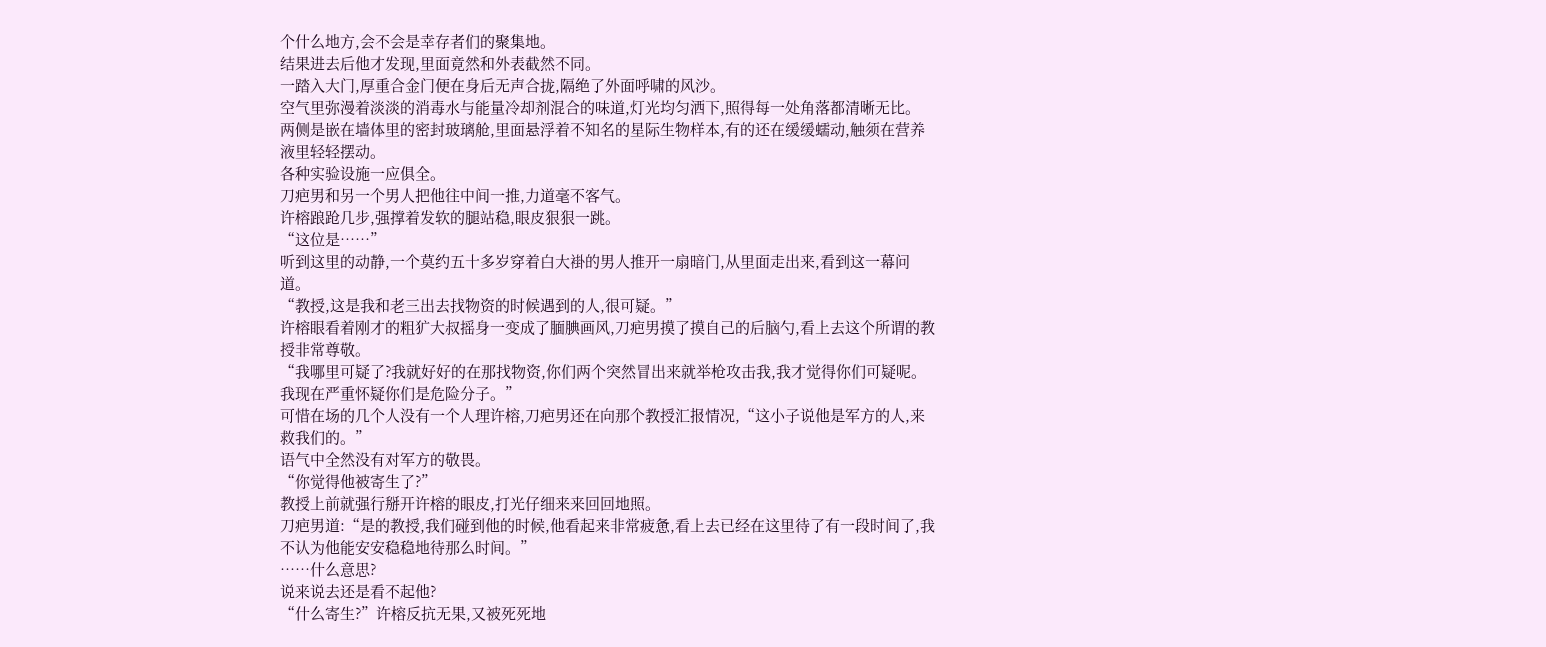个什么地方,会不会是幸存者们的聚集地。
结果进去后他才发现,里面竟然和外表截然不同。
一踏入大门,厚重合金门便在身后无声合拢,隔绝了外面呼啸的风沙。
空气里弥漫着淡淡的消毒水与能量冷却剂混合的味道,灯光均匀洒下,照得每一处角落都清晰无比。
两侧是嵌在墙体里的密封玻璃舱,里面悬浮着不知名的星际生物样本,有的还在缓缓蠕动,触须在营养液里轻轻摆动。
各种实验设施一应俱全。
刀疤男和另一个男人把他往中间一推,力道毫不客气。
许榕踉跄几步,强撑着发软的腿站稳,眼皮狠狠一跳。
“这位是……”
听到这里的动静,一个莫约五十多岁穿着白大褂的男人推开一扇暗门,从里面走出来,看到这一幕问道。
“教授,这是我和老三出去找物资的时候遇到的人,很可疑。”
许榕眼看着刚才的粗犷大叔摇身一变成了腼腆画风,刀疤男摸了摸自己的后脑勺,看上去这个所谓的教授非常尊敬。
“我哪里可疑了?我就好好的在那找物资,你们两个突然冒出来就举枪攻击我,我才觉得你们可疑呢。我现在严重怀疑你们是危险分子。”
可惜在场的几个人没有一个人理许榕,刀疤男还在向那个教授汇报情况,“这小子说他是军方的人,来救我们的。”
语气中全然没有对军方的敬畏。
“你觉得他被寄生了?”
教授上前就强行掰开许榕的眼皮,打光仔细来来回回地照。
刀疤男道:“是的教授,我们碰到他的时候,他看起来非常疲惫,看上去已经在这里待了有一段时间了,我不认为他能安安稳稳地待那么时间。”
……什么意思?
说来说去还是看不起他?
“什么寄生?”许榕反抗无果,又被死死地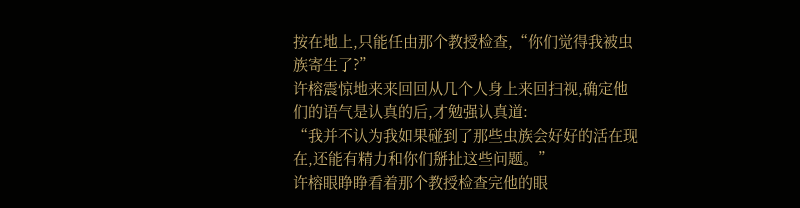按在地上,只能任由那个教授检查,“你们觉得我被虫族寄生了?”
许榕震惊地来来回回从几个人身上来回扫视,确定他们的语气是认真的后,才勉强认真道:
“我并不认为我如果碰到了那些虫族会好好的活在现在,还能有精力和你们掰扯这些问题。”
许榕眼睁睁看着那个教授检查完他的眼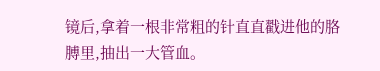镜后,拿着一根非常粗的针直直戳进他的胳膊里,抽出一大管血。